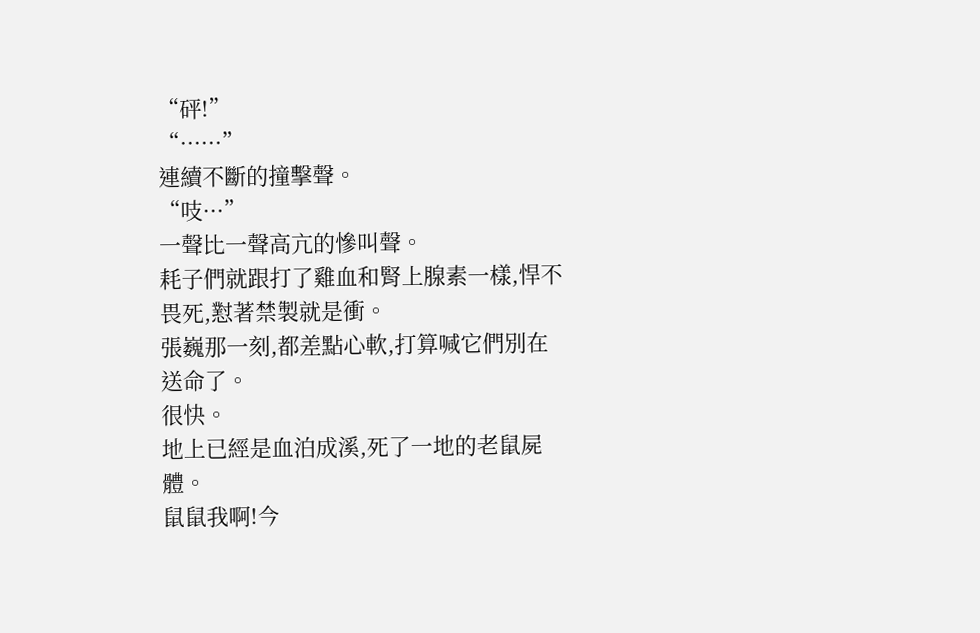“砰!”
“······”
連續不斷的撞擊聲。
“吱···”
一聲比一聲高亢的慘叫聲。
耗子們就跟打了雞血和腎上腺素一樣,悍不畏死,懟著禁製就是衝。
張巍那一刻,都差點心軟,打算喊它們別在送命了。
很快。
地上已經是血泊成溪,死了一地的老鼠屍體。
鼠鼠我啊!今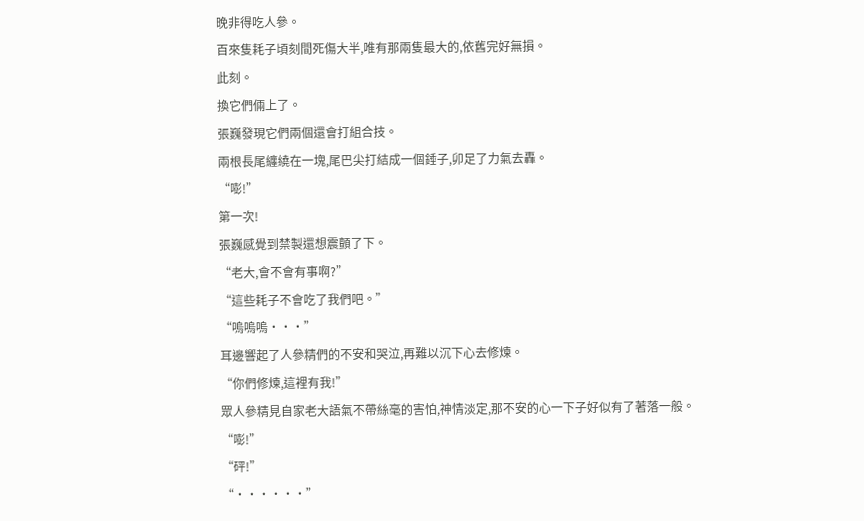晚非得吃人參。
百來隻耗子頃刻間死傷大半,唯有那兩隻最大的,依舊完好無損。
此刻。
換它們倆上了。
張巍發現它們兩個還會打組合技。
兩根長尾纏繞在一塊,尾巴尖打結成一個錘子,卯足了力氣去轟。
“嘭!”
第一次!
張巍感覺到禁製還想震顫了下。
“老大,會不會有事啊?”
“這些耗子不會吃了我們吧。”
“嗚嗚嗚···”
耳邊響起了人參精們的不安和哭泣,再難以沉下心去修煉。
“你們修煉,這裡有我!”
眾人參精見自家老大語氣不帶絲毫的害怕,神情淡定,那不安的心一下子好似有了著落一般。
“嘭!”
“砰!”
“······”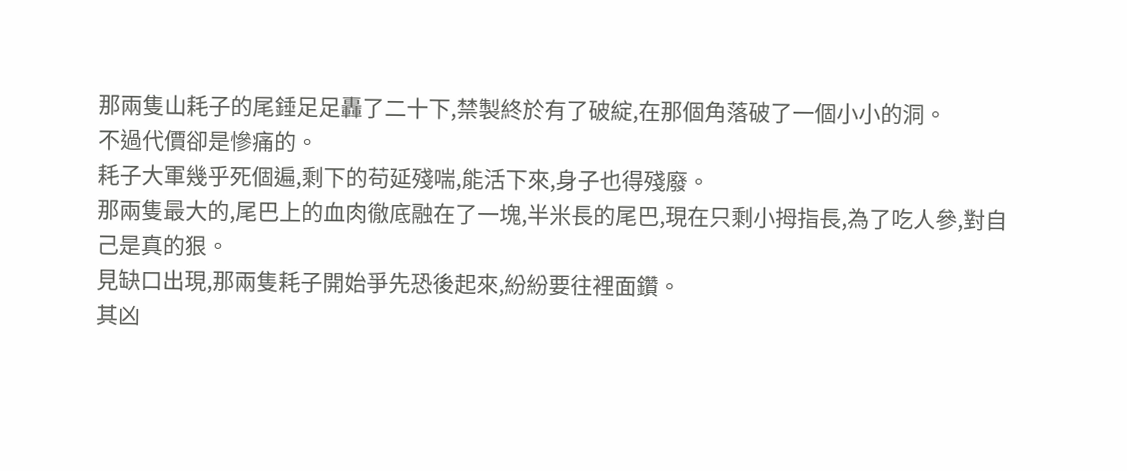那兩隻山耗子的尾錘足足轟了二十下,禁製終於有了破綻,在那個角落破了一個小小的洞。
不過代價卻是慘痛的。
耗子大軍幾乎死個遍,剩下的苟延殘喘,能活下來,身子也得殘廢。
那兩隻最大的,尾巴上的血肉徹底融在了一塊,半米長的尾巴,現在只剩小拇指長,為了吃人參,對自己是真的狠。
見缺口出現,那兩隻耗子開始爭先恐後起來,紛紛要往裡面鑽。
其凶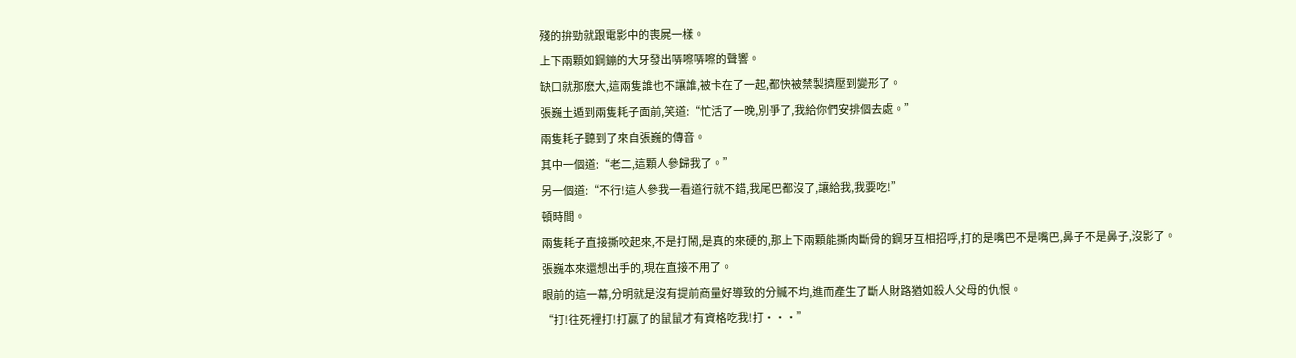殘的拚勁就跟電影中的喪屍一樣。
上下兩顆如鋼鏰的大牙發出哢嚓哢嚓的聲響。
缺口就那麽大,這兩隻誰也不讓誰,被卡在了一起,都快被禁製擠壓到變形了。
張巍土遁到兩隻耗子面前,笑道:“忙活了一晚,別爭了,我給你們安排個去處。”
兩隻耗子聽到了來自張巍的傳音。
其中一個道:“老二,這顆人參歸我了。”
另一個道:“不行!這人參我一看道行就不錯,我尾巴都沒了,讓給我,我要吃!”
頓時間。
兩隻耗子直接撕咬起來,不是打鬧,是真的來硬的,那上下兩顆能撕肉斷骨的鋼牙互相招呼,打的是嘴巴不是嘴巴,鼻子不是鼻子,沒影了。
張巍本來還想出手的,現在直接不用了。
眼前的這一幕,分明就是沒有提前商量好導致的分贓不均,進而產生了斷人財路猶如殺人父母的仇恨。
“打!往死裡打!打贏了的鼠鼠才有資格吃我!打···”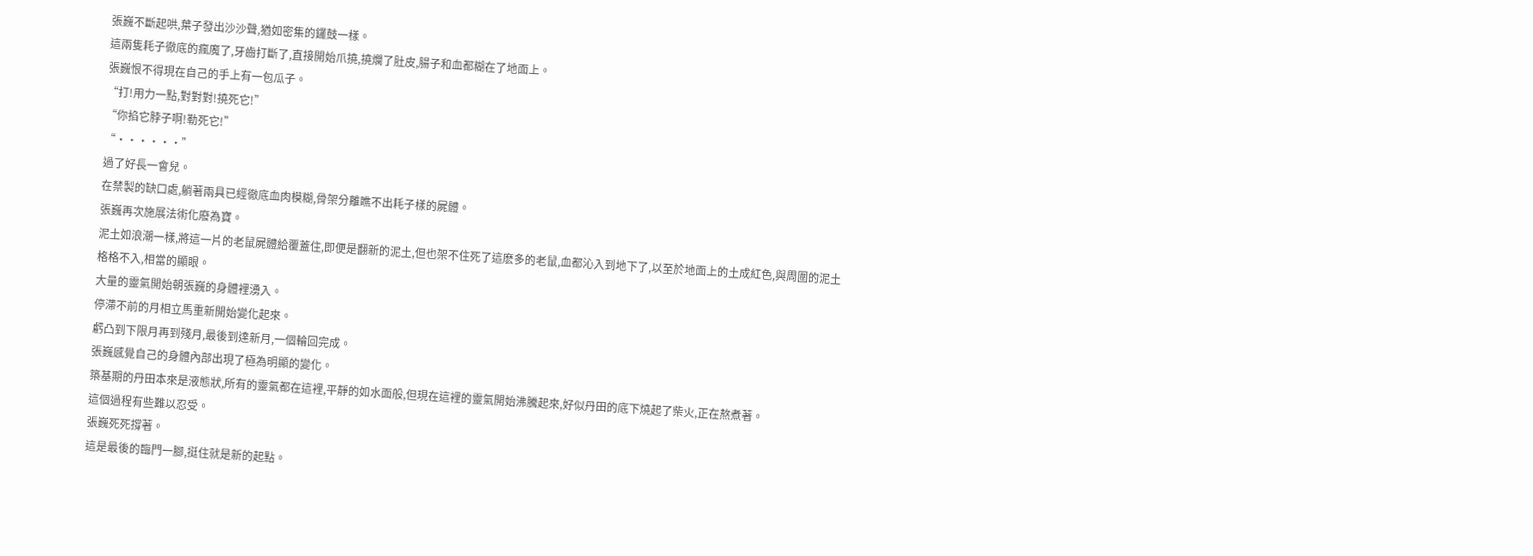張巍不斷起哄,葉子發出沙沙聲,猶如密集的鑼鼓一樣。
這兩隻耗子徹底的瘋魔了,牙齒打斷了,直接開始爪撓,撓爛了肚皮,腸子和血都糊在了地面上。
張巍恨不得現在自己的手上有一包瓜子。
“打!用力一點,對對對!撓死它!”
“你掐它脖子啊!勒死它!”
“······”
過了好長一會兒。
在禁製的缺口處,躺著兩具已經徹底血肉模糊,骨架分離瞧不出耗子樣的屍體。
張巍再次施展法術化廢為寶。
泥土如浪潮一樣,將這一片的老鼠屍體給覆蓋住,即便是翻新的泥土,但也架不住死了這麽多的老鼠,血都沁入到地下了,以至於地面上的土成紅色,與周圍的泥土格格不入,相當的顯眼。
大量的靈氣開始朝張巍的身體裡湧入。
停滯不前的月相立馬重新開始變化起來。
虧凸到下限月再到殘月,最後到達新月,一個輪回完成。
張巍感覺自己的身體內部出現了極為明顯的變化。
築基期的丹田本來是液態狀,所有的靈氣都在這裡,平靜的如水面般,但現在這裡的靈氣開始沸騰起來,好似丹田的底下燒起了柴火,正在熬煮著。
這個過程有些難以忍受。
張巍死死撐著。
這是最後的臨門一腳,挺住就是新的起點。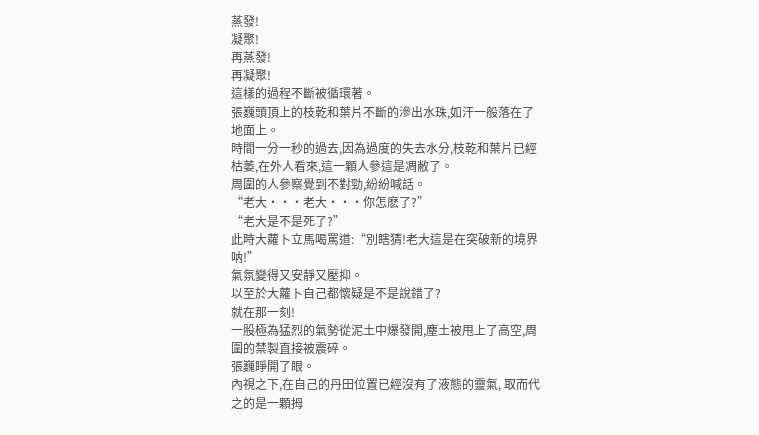蒸發!
凝聚!
再蒸發!
再凝聚!
這樣的過程不斷被循環著。
張巍頭頂上的枝乾和葉片不斷的滲出水珠,如汗一般落在了地面上。
時間一分一秒的過去,因為過度的失去水分,枝乾和葉片已經枯萎,在外人看來,這一顆人參這是凋敝了。
周圍的人參察覺到不對勁,紛紛喊話。
“老大···老大···你怎麽了?”
“老大是不是死了?”
此時大蘿卜立馬喝罵道:“別瞎猜!老大這是在突破新的境界呐!”
氣氛變得又安靜又壓抑。
以至於大蘿卜自己都懷疑是不是說錯了?
就在那一刻!
一股極為猛烈的氣勢從泥土中爆發開,塵土被甩上了高空,周圍的禁製直接被震碎。
張巍睜開了眼。
內視之下,在自己的丹田位置已經沒有了液態的靈氣, 取而代之的是一顆拇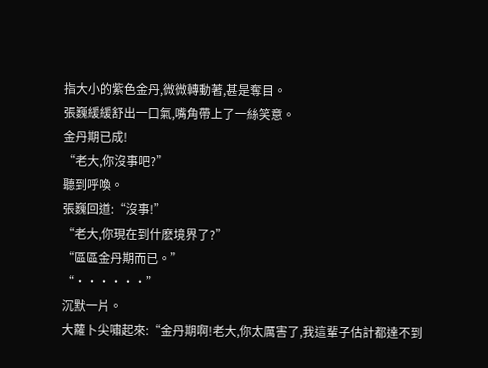指大小的紫色金丹,微微轉動著,甚是奪目。
張巍緩緩舒出一口氣,嘴角帶上了一絲笑意。
金丹期已成!
“老大,你沒事吧?”
聽到呼喚。
張巍回道:“沒事!”
“老大,你現在到什麽境界了?”
“區區金丹期而已。”
“······”
沉默一片。
大蘿卜尖嘯起來:“金丹期啊!老大,你太厲害了,我這輩子估計都達不到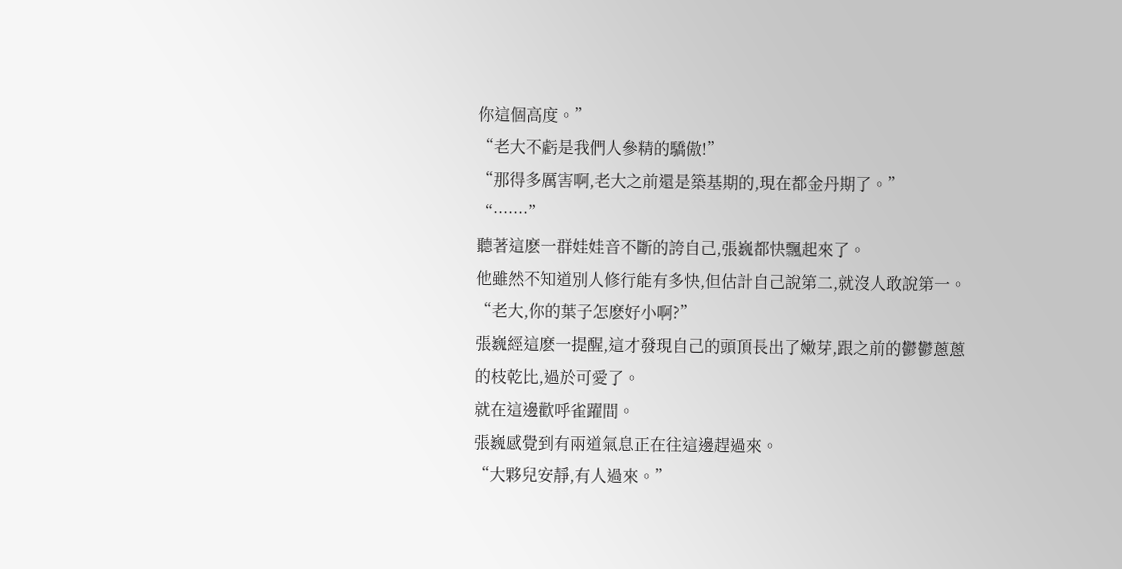你這個高度。”
“老大不虧是我們人參精的驕傲!”
“那得多厲害啊,老大之前還是築基期的,現在都金丹期了。”
“·······”
聽著這麽一群娃娃音不斷的誇自己,張巍都快飄起來了。
他雖然不知道別人修行能有多快,但估計自己說第二,就沒人敢說第一。
“老大,你的葉子怎麽好小啊?”
張巍經這麽一提醒,這才發現自己的頭頂長出了嫩芽,跟之前的鬱鬱蔥蔥的枝乾比,過於可愛了。
就在這邊歡呼雀躍間。
張巍感覺到有兩道氣息正在往這邊趕過來。
“大夥兒安靜,有人過來。”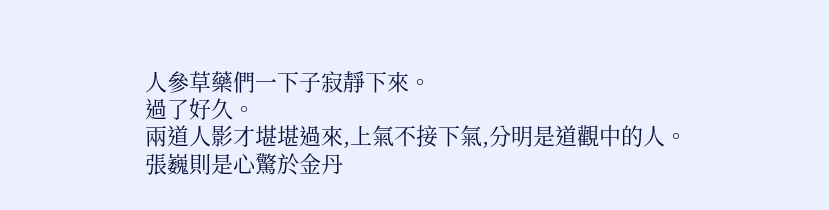人參草藥們一下子寂靜下來。
過了好久。
兩道人影才堪堪過來,上氣不接下氣,分明是道觀中的人。
張巍則是心驚於金丹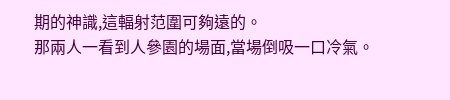期的神識,這輻射范圍可夠遠的。
那兩人一看到人參園的場面,當場倒吸一口冷氣。